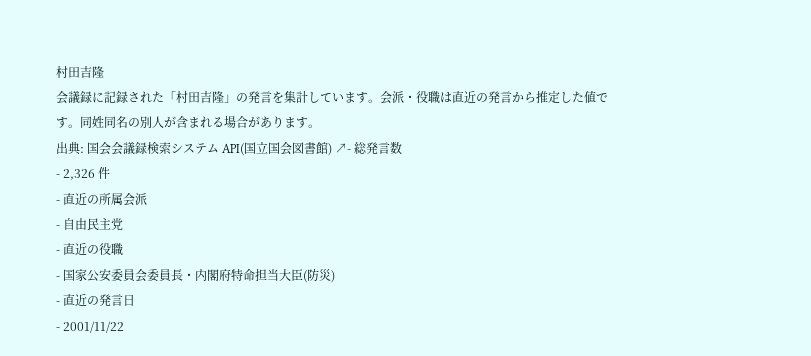村田吉隆
会議録に記録された「村田吉隆」の発言を集計しています。会派・役職は直近の発言から推定した値です。同姓同名の別人が含まれる場合があります。
出典: 国会会議録検索システム API(国立国会図書館) ↗- 総発言数
- 2,326 件
- 直近の所属会派
- 自由民主党
- 直近の役職
- 国家公安委員会委員長・内閣府特命担当大臣(防災)
- 直近の発言日
- 2001/11/22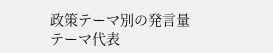政策テーマ別の発言量
テーマ代表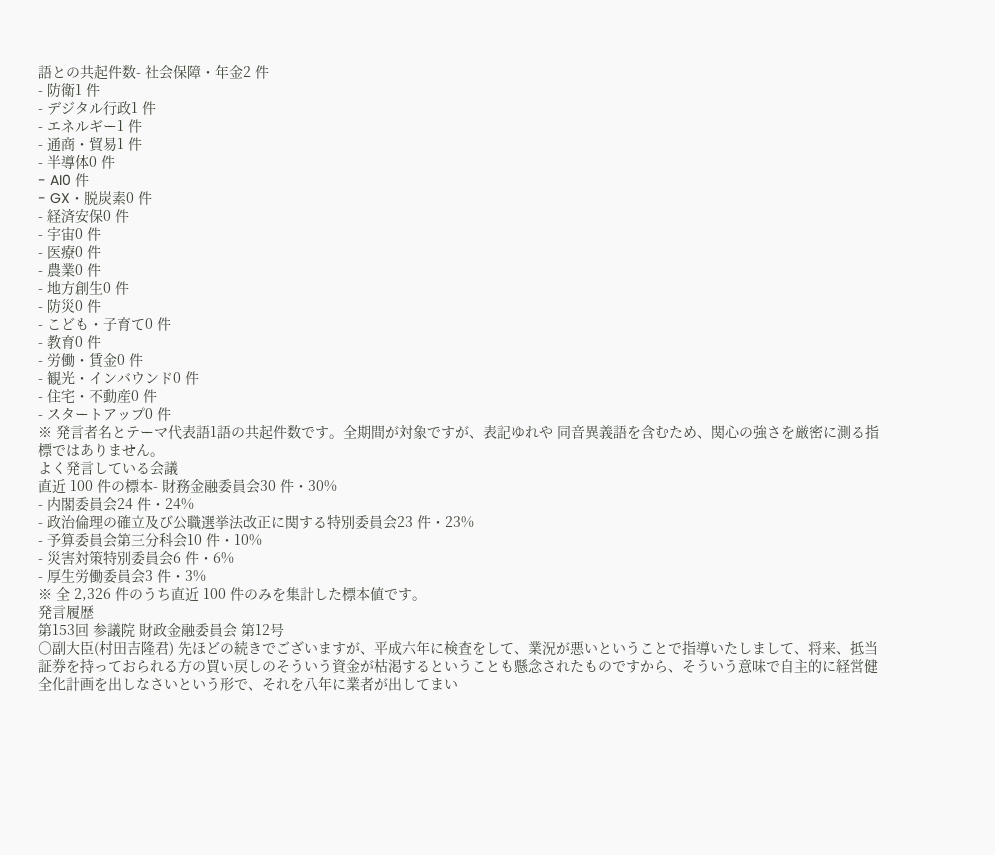語との共起件数- 社会保障・年金2 件
- 防衛1 件
- デジタル行政1 件
- エネルギー1 件
- 通商・貿易1 件
- 半導体0 件
- AI0 件
- GX・脱炭素0 件
- 経済安保0 件
- 宇宙0 件
- 医療0 件
- 農業0 件
- 地方創生0 件
- 防災0 件
- こども・子育て0 件
- 教育0 件
- 労働・賃金0 件
- 観光・インバウンド0 件
- 住宅・不動産0 件
- スタートアップ0 件
※ 発言者名とテーマ代表語1語の共起件数です。全期間が対象ですが、表記ゆれや 同音異義語を含むため、関心の強さを厳密に測る指標ではありません。
よく発言している会議
直近 100 件の標本- 財務金融委員会30 件・30%
- 内閣委員会24 件・24%
- 政治倫理の確立及び公職選挙法改正に関する特別委員会23 件・23%
- 予算委員会第三分科会10 件・10%
- 災害対策特別委員会6 件・6%
- 厚生労働委員会3 件・3%
※ 全 2,326 件のうち直近 100 件のみを集計した標本値です。
発言履歴
第153回 参議院 財政金融委員会 第12号
○副大臣(村田吉隆君) 先ほどの続きでございますが、平成六年に検査をして、業況が悪いということで指導いたしまして、将来、抵当証券を持っておられる方の買い戻しのそういう資金が枯渇するということも懸念されたものですから、そういう意味で自主的に経営健全化計画を出しなさいという形で、それを八年に業者が出してまい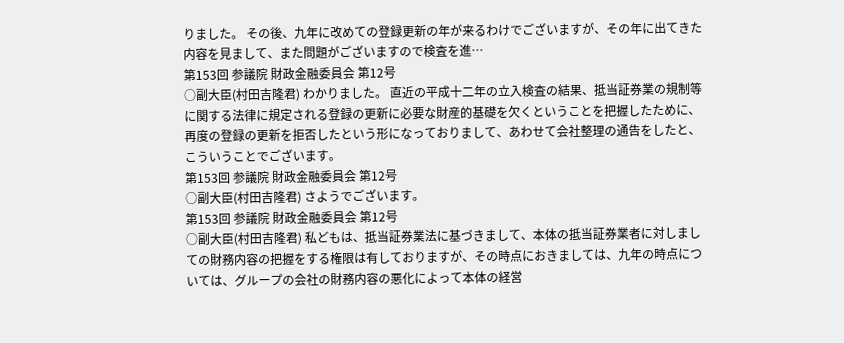りました。 その後、九年に改めての登録更新の年が来るわけでございますが、その年に出てきた内容を見まして、また問題がございますので検査を進…
第153回 参議院 財政金融委員会 第12号
○副大臣(村田吉隆君) わかりました。 直近の平成十二年の立入検査の結果、抵当証券業の規制等に関する法律に規定される登録の更新に必要な財産的基礎を欠くということを把握したために、再度の登録の更新を拒否したという形になっておりまして、あわせて会社整理の通告をしたと、こういうことでございます。
第153回 参議院 財政金融委員会 第12号
○副大臣(村田吉隆君) さようでございます。
第153回 参議院 財政金融委員会 第12号
○副大臣(村田吉隆君) 私どもは、抵当証券業法に基づきまして、本体の抵当証券業者に対しましての財務内容の把握をする権限は有しておりますが、その時点におきましては、九年の時点については、グループの会社の財務内容の悪化によって本体の経営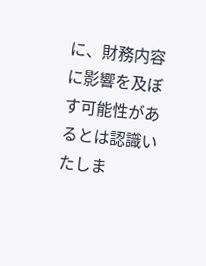に、財務内容に影響を及ぼす可能性があるとは認識いたしま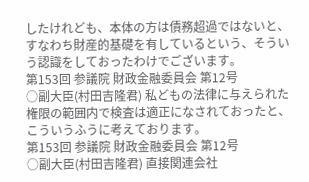したけれども、本体の方は債務超過ではないと、すなわち財産的基礎を有しているという、そういう認識をしておったわけでございます。
第153回 参議院 財政金融委員会 第12号
○副大臣(村田吉隆君) 私どもの法律に与えられた権限の範囲内で検査は適正になされておったと、こういうふうに考えております。
第153回 参議院 財政金融委員会 第12号
○副大臣(村田吉隆君) 直接関連会社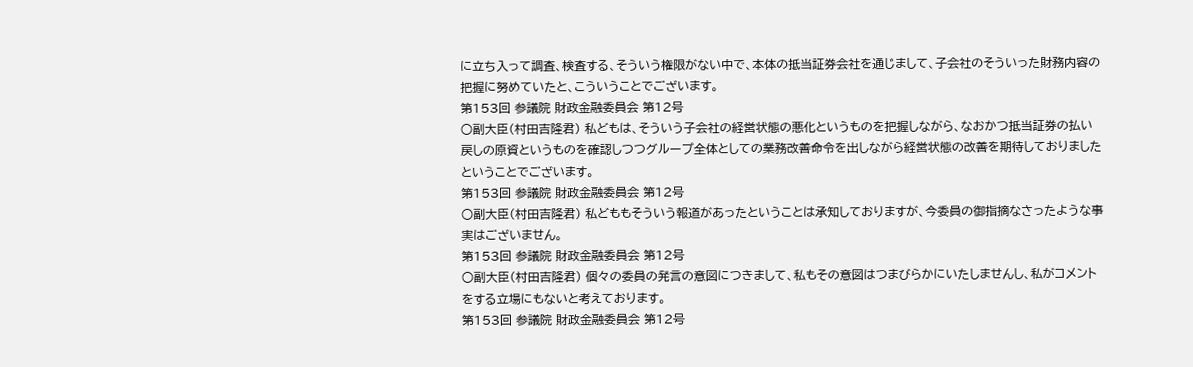に立ち入って調査、検査する、そういう権限がない中で、本体の抵当証券会社を通じまして、子会社のそういった財務内容の把握に努めていたと、こういうことでございます。
第153回 参議院 財政金融委員会 第12号
○副大臣(村田吉隆君) 私どもは、そういう子会社の経営状態の悪化というものを把握しながら、なおかつ抵当証券の払い戻しの原資というものを確認しつつグループ全体としての業務改善命令を出しながら経営状態の改善を期待しておりましたということでございます。
第153回 参議院 財政金融委員会 第12号
○副大臣(村田吉隆君) 私どももそういう報道があったということは承知しておりますが、今委員の御指摘なさったような事実はございません。
第153回 参議院 財政金融委員会 第12号
○副大臣(村田吉隆君) 個々の委員の発言の意図につきまして、私もその意図はつまびらかにいたしませんし、私がコメントをする立場にもないと考えております。
第153回 参議院 財政金融委員会 第12号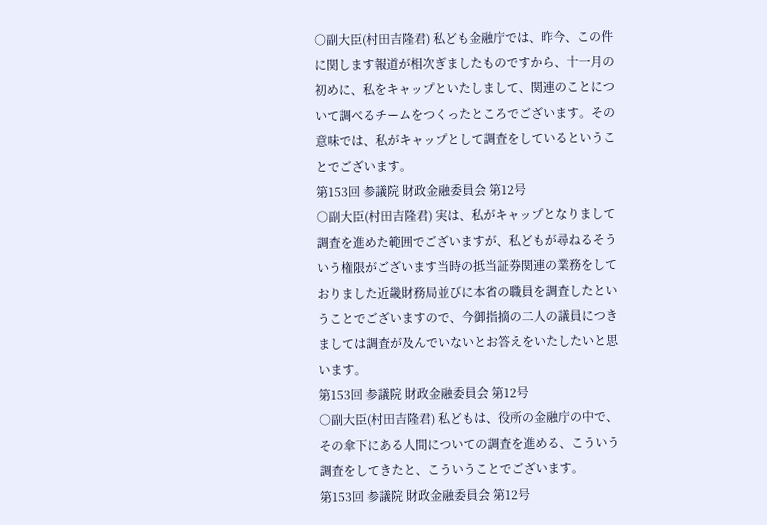○副大臣(村田吉隆君) 私ども金融庁では、昨今、この件に関します報道が相次ぎましたものですから、十一月の初めに、私をキャップといたしまして、関連のことについて調べるチームをつくったところでございます。その意味では、私がキャップとして調査をしているということでございます。
第153回 参議院 財政金融委員会 第12号
○副大臣(村田吉隆君) 実は、私がキャップとなりまして調査を進めた範囲でございますが、私どもが尋ねるそういう権限がございます当時の抵当証券関連の業務をしておりました近畿財務局並びに本省の職員を調査したということでございますので、今御指摘の二人の議員につきましては調査が及んでいないとお答えをいたしたいと思います。
第153回 参議院 財政金融委員会 第12号
○副大臣(村田吉隆君) 私どもは、役所の金融庁の中で、その傘下にある人間についての調査を進める、こういう調査をしてきたと、こういうことでございます。
第153回 参議院 財政金融委員会 第12号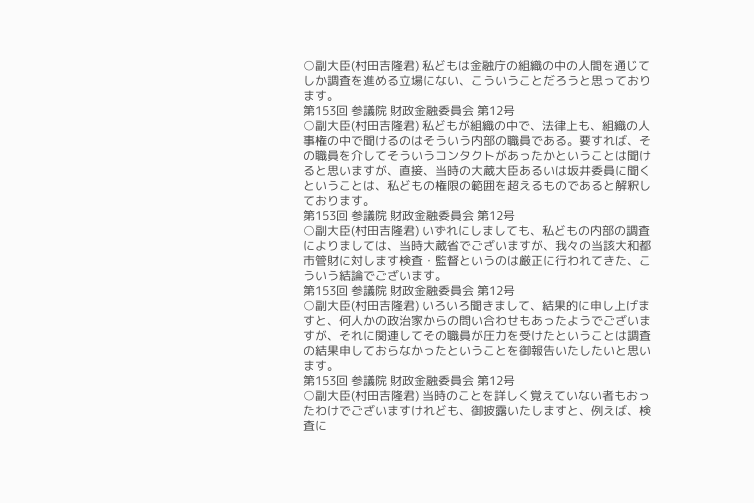○副大臣(村田吉隆君) 私どもは金融庁の組織の中の人間を通じてしか調査を進める立場にない、こういうことだろうと思っております。
第153回 参議院 財政金融委員会 第12号
○副大臣(村田吉隆君) 私どもが組織の中で、法律上も、組織の人事権の中で聞けるのはそういう内部の職員である。要すれば、その職員を介してそういうコンタクトがあったかということは聞けると思いますが、直接、当時の大蔵大臣あるいは坂井委員に聞くということは、私どもの権限の範囲を超えるものであると解釈しております。
第153回 参議院 財政金融委員会 第12号
○副大臣(村田吉隆君) いずれにしましても、私どもの内部の調査によりましては、当時大蔵省でございますが、我々の当該大和都市管財に対します検査・監督というのは厳正に行われてきた、こういう結論でございます。
第153回 参議院 財政金融委員会 第12号
○副大臣(村田吉隆君) いろいろ聞きまして、結果的に申し上げますと、何人かの政治家からの問い合わせもあったようでございますが、それに関連してその職員が圧力を受けたということは調査の結果申しておらなかったということを御報告いたしたいと思います。
第153回 参議院 財政金融委員会 第12号
○副大臣(村田吉隆君) 当時のことを詳しく覚えていない者もおったわけでございますけれども、御披露いたしますと、例えば、検査に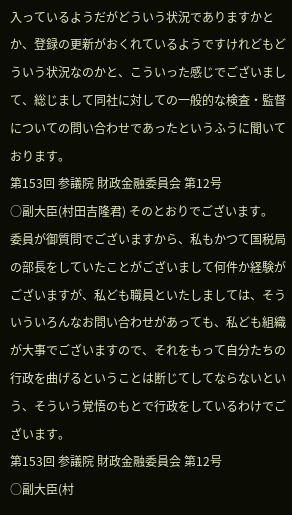入っているようだがどういう状況でありますかとか、登録の更新がおくれているようですけれどもどういう状況なのかと、こういった感じでございまして、総じまして同社に対しての一般的な検査・監督についての問い合わせであったというふうに聞いております。
第153回 参議院 財政金融委員会 第12号
○副大臣(村田吉隆君) そのとおりでございます。 委員が御質問でございますから、私もかつて国税局の部長をしていたことがございまして何件か経験がございますが、私ども職員といたしましては、そういういろんなお問い合わせがあっても、私ども組織が大事でございますので、それをもって自分たちの行政を曲げるということは断じてしてならないという、そういう覚悟のもとで行政をしているわけでございます。
第153回 参議院 財政金融委員会 第12号
○副大臣(村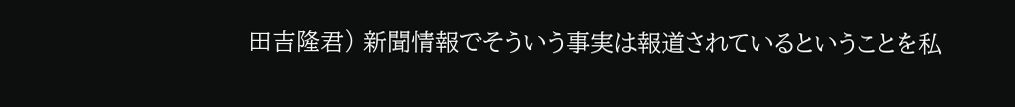田吉隆君) 新聞情報でそういう事実は報道されているということを私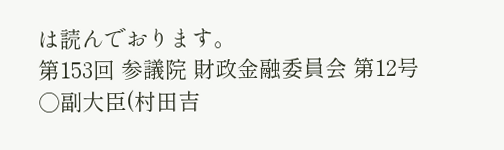は読んでおります。
第153回 参議院 財政金融委員会 第12号
○副大臣(村田吉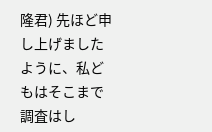隆君) 先ほど申し上げましたように、私どもはそこまで調査はし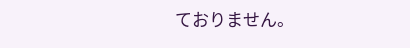ておりません。